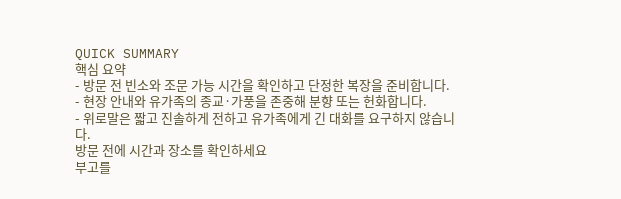QUICK SUMMARY
핵심 요약
- 방문 전 빈소와 조문 가능 시간을 확인하고 단정한 복장을 준비합니다.
- 현장 안내와 유가족의 종교·가풍을 존중해 분향 또는 헌화합니다.
- 위로말은 짧고 진솔하게 전하고 유가족에게 긴 대화를 요구하지 않습니다.
방문 전에 시간과 장소를 확인하세요
부고를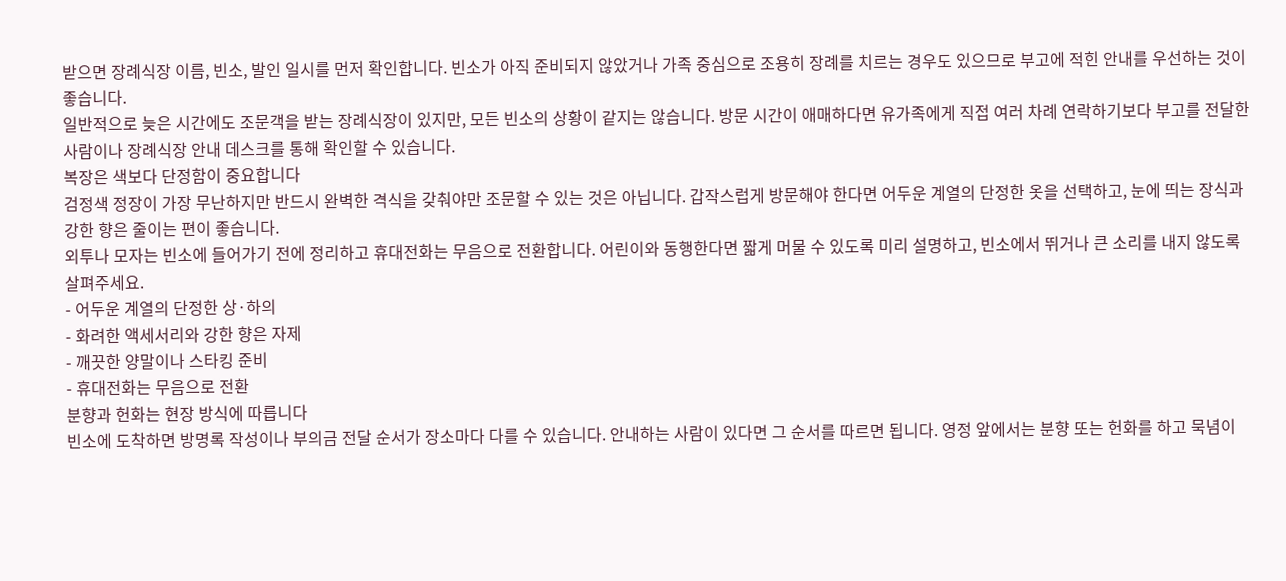받으면 장례식장 이름, 빈소, 발인 일시를 먼저 확인합니다. 빈소가 아직 준비되지 않았거나 가족 중심으로 조용히 장례를 치르는 경우도 있으므로 부고에 적힌 안내를 우선하는 것이 좋습니다.
일반적으로 늦은 시간에도 조문객을 받는 장례식장이 있지만, 모든 빈소의 상황이 같지는 않습니다. 방문 시간이 애매하다면 유가족에게 직접 여러 차례 연락하기보다 부고를 전달한 사람이나 장례식장 안내 데스크를 통해 확인할 수 있습니다.
복장은 색보다 단정함이 중요합니다
검정색 정장이 가장 무난하지만 반드시 완벽한 격식을 갖춰야만 조문할 수 있는 것은 아닙니다. 갑작스럽게 방문해야 한다면 어두운 계열의 단정한 옷을 선택하고, 눈에 띄는 장식과 강한 향은 줄이는 편이 좋습니다.
외투나 모자는 빈소에 들어가기 전에 정리하고 휴대전화는 무음으로 전환합니다. 어린이와 동행한다면 짧게 머물 수 있도록 미리 설명하고, 빈소에서 뛰거나 큰 소리를 내지 않도록 살펴주세요.
- 어두운 계열의 단정한 상·하의
- 화려한 액세서리와 강한 향은 자제
- 깨끗한 양말이나 스타킹 준비
- 휴대전화는 무음으로 전환
분향과 헌화는 현장 방식에 따릅니다
빈소에 도착하면 방명록 작성이나 부의금 전달 순서가 장소마다 다를 수 있습니다. 안내하는 사람이 있다면 그 순서를 따르면 됩니다. 영정 앞에서는 분향 또는 헌화를 하고 묵념이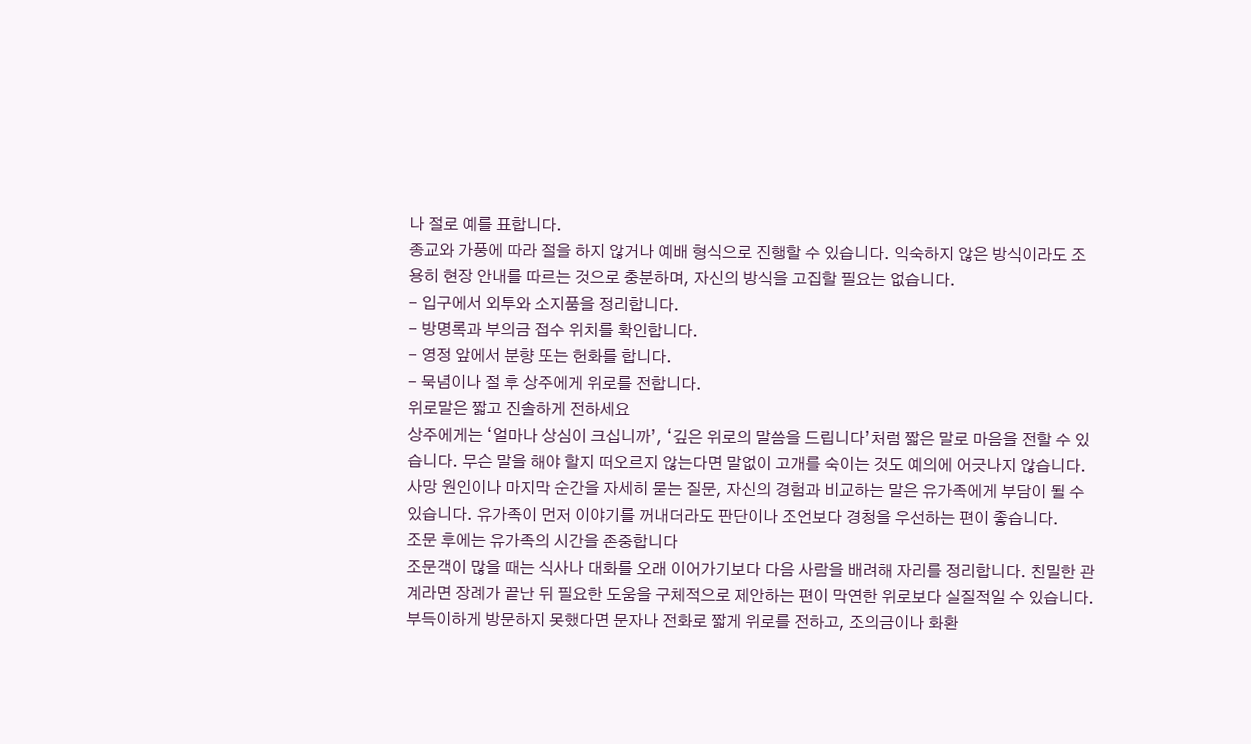나 절로 예를 표합니다.
종교와 가풍에 따라 절을 하지 않거나 예배 형식으로 진행할 수 있습니다. 익숙하지 않은 방식이라도 조용히 현장 안내를 따르는 것으로 충분하며, 자신의 방식을 고집할 필요는 없습니다.
- 입구에서 외투와 소지품을 정리합니다.
- 방명록과 부의금 접수 위치를 확인합니다.
- 영정 앞에서 분향 또는 헌화를 합니다.
- 묵념이나 절 후 상주에게 위로를 전합니다.
위로말은 짧고 진솔하게 전하세요
상주에게는 ‘얼마나 상심이 크십니까’, ‘깊은 위로의 말씀을 드립니다’처럼 짧은 말로 마음을 전할 수 있습니다. 무슨 말을 해야 할지 떠오르지 않는다면 말없이 고개를 숙이는 것도 예의에 어긋나지 않습니다.
사망 원인이나 마지막 순간을 자세히 묻는 질문, 자신의 경험과 비교하는 말은 유가족에게 부담이 될 수 있습니다. 유가족이 먼저 이야기를 꺼내더라도 판단이나 조언보다 경청을 우선하는 편이 좋습니다.
조문 후에는 유가족의 시간을 존중합니다
조문객이 많을 때는 식사나 대화를 오래 이어가기보다 다음 사람을 배려해 자리를 정리합니다. 친밀한 관계라면 장례가 끝난 뒤 필요한 도움을 구체적으로 제안하는 편이 막연한 위로보다 실질적일 수 있습니다.
부득이하게 방문하지 못했다면 문자나 전화로 짧게 위로를 전하고, 조의금이나 화환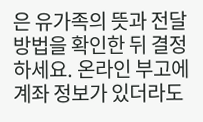은 유가족의 뜻과 전달 방법을 확인한 뒤 결정하세요. 온라인 부고에 계좌 정보가 있더라도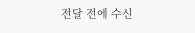전달 전에 수신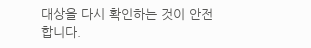대상을 다시 확인하는 것이 안전합니다.